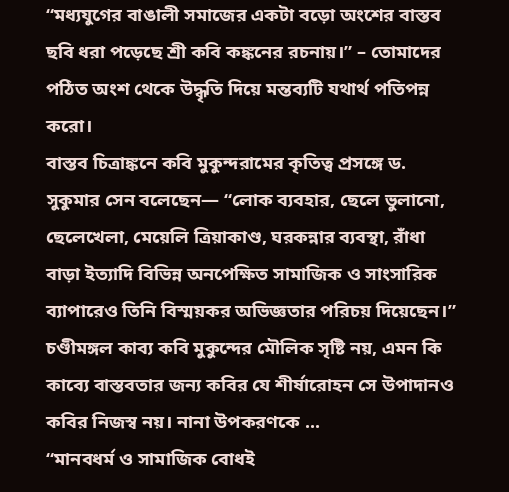“মধ্যযুগের বাঙালী সমাজের একটা বড়ো অংশের বাস্তব ছবি ধরা পড়েছে শ্রী কবি কঙ্কনের রচনায়।” – তোমাদের পঠিত অংশ থেকে উদ্ধৃতি দিয়ে মন্তব্যটি যথার্থ পতিপন্ন করো।
বাস্তব চিত্রাঙ্কনে কবি মুকুন্দরামের কৃতিত্ব প্রসঙ্গে ড. সুকুমার সেন বলেছেন— “লোক ব্যবহার, ছেলে ভুলানো, ছেলেখেলা, মেয়েলি ত্রিয়াকাণ্ড, ঘরকন্নার ব্যবস্থা, রাঁধা বাড়া ইত্যাদি বিভিন্ন অনপেক্ষিত সামাজিক ও সাংসারিক ব্যাপারেও তিনি বিস্ময়কর অভিজ্ঞতার পরিচয় দিয়েছেন।” চণ্ডীমঙ্গল কাব্য কবি মুকুন্দের মৌলিক সৃষ্টি নয়, এমন কি কাব্যে বাস্তবতার জন্য কবির যে শীর্ষারোহন সে উপাদানও কবির নিজস্ব নয়। নানা উপকরণকে ...
“মানবধর্ম ও সামাজিক বোধই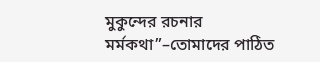মুকুন্দের রচনার মর্মকথা”–তোমাদের পাঠিত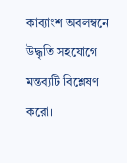কাব্যাংশ অবলম্বনে উদ্ধৃতি সহযোগে মন্তব্যটি বিশ্লেষণ করো।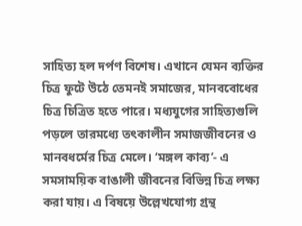সাহিত্য হল দর্পণ বিশেষ। এখানে যেমন ব্যক্তির চিত্র ফুটে উঠে তেমনই সমাজের, মানববোধের চিত্র চিত্রিত হতে পারে। মধ্যযুগের সাহিত্যগুলি পড়লে তারমধ্যে তৎকালীন সমাজজীবনের ও মানবধর্মের চিত্র মেলে। ‘মঙ্গল কাব্য’- এ সমসাময়িক বাঙালী জীবনের বিভিন্ন চিত্র লক্ষ্য করা যায়। এ বিষয়ে উল্লেখযোগ্য গ্রন্থ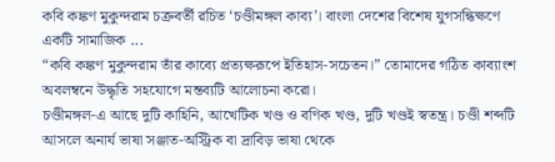কবি কঙ্কণ মুকুন্দরাম চক্রবর্তী রচিত ‘চণ্ডীমঙ্গল কাব্য’। বাংলা দেশের বিশেষ যুগসন্ধিক্ষণে একটি সামাজিক ...
“কবি কঙ্কণ মুকুন্দরাম তাঁর কাব্যে প্রত্যক্ষরূপে ইতিহাস-সচেতন।” তোমাদের গঠিত কাব্যাংশ অবলম্বনে উদ্ধৃতি সহযোগে মন্তব্যটি আলোচনা করো।
চণ্ডীমঙ্গল-এ আছে দুটি কাহিনি, আখেটিক খণ্ড ও বণিক খণ্ড, দুটি খণ্ডই স্বতন্ত্র। চণ্ডী শব্দটি আসলে অনার্য ভাষা সঞ্জাত-অস্ট্রিক বা দ্রাবিড় ভাষা থেকে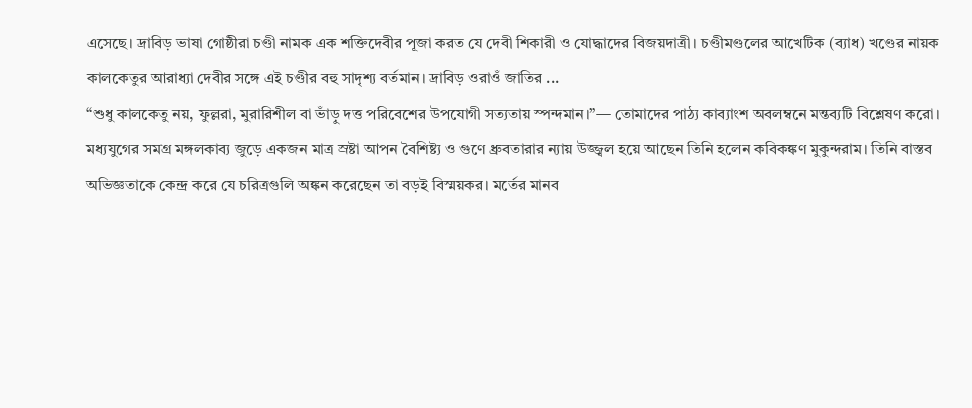এসেছে। দ্রাবিড় ভাষা গোষ্ঠীরা চণ্ডী নামক এক শক্তিদেবীর পূজা করত যে দেবী শিকারী ও যোদ্ধাদের বিজয়দাত্রী। চণ্ডীমণ্ডলের আখেটিক (ব্যাধ) খণ্ডের নায়ক কালকেতুর আরাধ্যা দেবীর সঙ্গে এই চণ্ডীর বহু সাদৃশ্য বর্তমান। দ্রাবিড় ওরাওঁ জাতির ...
“শুধু কালকেতু নয়, ফুল্লরা, মুরারিশীল বা ভাঁড়ু দত্ত পরিবেশের উপযোগী সত্যতায় স্পন্দমান।”— তোমাদের পাঠ্য কাব্যাংশ অবলম্বনে মন্তব্যটি বিশ্লেষণ করো।
মধ্যযুগের সমগ্র মঙ্গলকাব্য জুড়ে একজন মাত্র স্রষ্টা আপন বৈশিষ্ট্য ও গুণে ধ্রুবতারার ন্যায় উজ্জ্বল হয়ে আছেন তিনি হলেন কবিকঙ্কণ মুকুন্দরাম। তিনি বাস্তব অভিজ্ঞতাকে কেন্দ্র করে যে চরিত্রগুলি অঙ্কন করেছেন তা বড়ই বিস্ময়কর। মর্তের মানব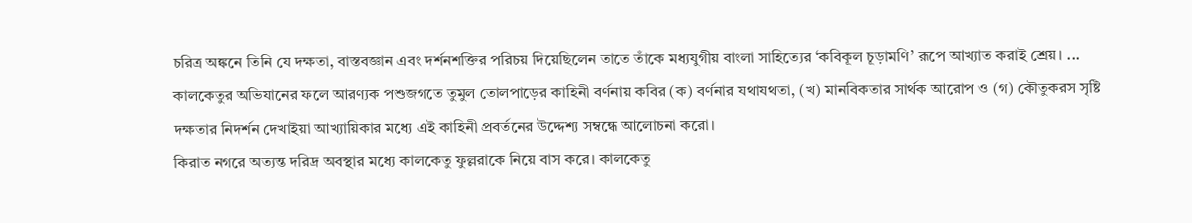চরিত্র অঙ্কনে তিনি যে দক্ষতা, বাস্তবজ্ঞান এবং দর্শনশক্তির পরিচয় দিয়েছিলেন তাতে তাঁকে মধ্যযুগীয় বাংলা সাহিত্যের ‘কবিকূল চূড়ামণি’ রূপে আখ্যাত করাই শ্রেয়। ...
কালকেতুর অভিযানের ফলে আরণ্যক পশুজগতে তুমুল তোলপাড়ের কাহিনী বর্ণনায় কবির (ক) বর্ণনার যথাযথতা, (খ) মানবিকতার সার্থক আরোপ ও (গ) কৌতুকরস সৃষ্টি দক্ষতার নিদর্শন দেখাইয়া আখ্যায়িকার মধ্যে এই কাহিনী প্রবর্তনের উদ্দেশ্য সম্বন্ধে আলোচনা করো।
কিরাত নগরে অত্যন্ত দরিদ্র অবস্থার মধ্যে কালকেতু ফুল্লরাকে নিয়ে বাস করে। কালকেতু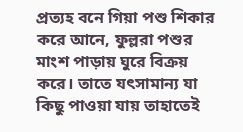প্রত্যহ বনে গিয়া পশু শিকার করে আনে, ফুল্লরা পশুর মাংশ পাড়ায় ঘুরে বিক্রয় করে। তাতে যৎসামান্য যা কিছু পাওয়া যায় তাহাতেই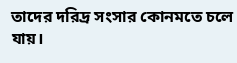তাদের দরিদ্র সংসার কোনমতে চলে যায়।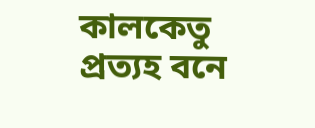কালকেতু প্রত্যহ বনে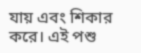যায় এবং শিকার করে। এই পশু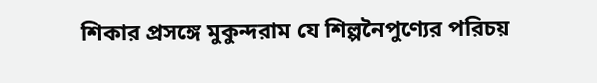শিকার প্রসঙ্গে মুকুন্দরাম যে শিল্পনৈপুণ্যের পরিচয়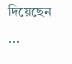দিয়েছেন ...